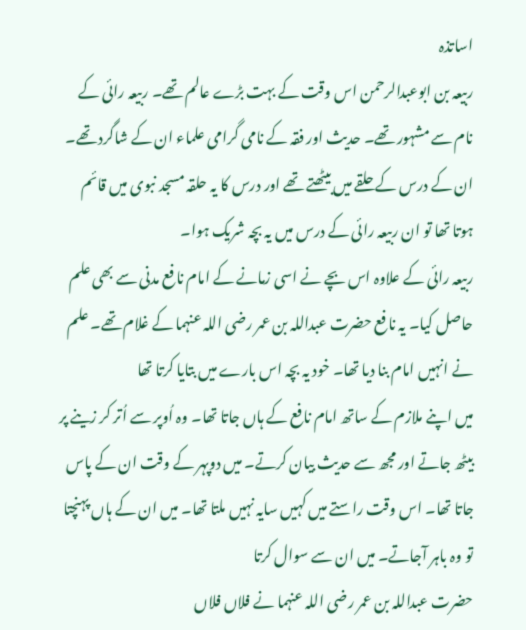اساتذہ
ربیعہ بن ابوعبدالرحمن اس وقت کے بہت بڑے عالم تھے۔ ربیعہ رائی کے نام سے مشہور تھے۔ حدیث اور فقہ کے نامی گرامی علماء ان کے شاگرد تھے۔ ان کے درس کے حلقے میں بیٹھتے تھے اور درس کا یہ حلقہ مسجد نبوی میں قائم ہوتا تھا تو ان ربیعہ رائی کے درس میں یہ بچہ شریک ہوا۔
ربیعہ رائی کے علاوہ اس بچے نے اسی زمانے کے امام نافع مدنی سے بھی علم حاصل کیا۔ یہ نافع حضرت عبداللہ بن عمر رضی اللہ عنہما کے غلام تھے۔ علم نے انہیں امام بنا دیا تھا۔ خود یہ بچہ اس بارے میں بتایا کرتا تھا
میں اپنے ملازم کے ساتھ امام نافع کے ہاں جاتا تھا۔ وہ اُوپر سے اُتر کر زینے پر بیٹھ جاتے اور مجھ سے حدیث بیان کرتے۔ میں دوپہر کے وقت ان کے پاس جاتا تھا۔ اس وقت راستے میں کہیں سایہ نہیں ملتا تھا۔ میں ان کے ہاں پہنچتا تو وہ باہر آجاتے۔ میں ان سے سوال کرتا
حضرت عبداللہ بن عمر رضی اللہ عنہما نے فلاں فلاں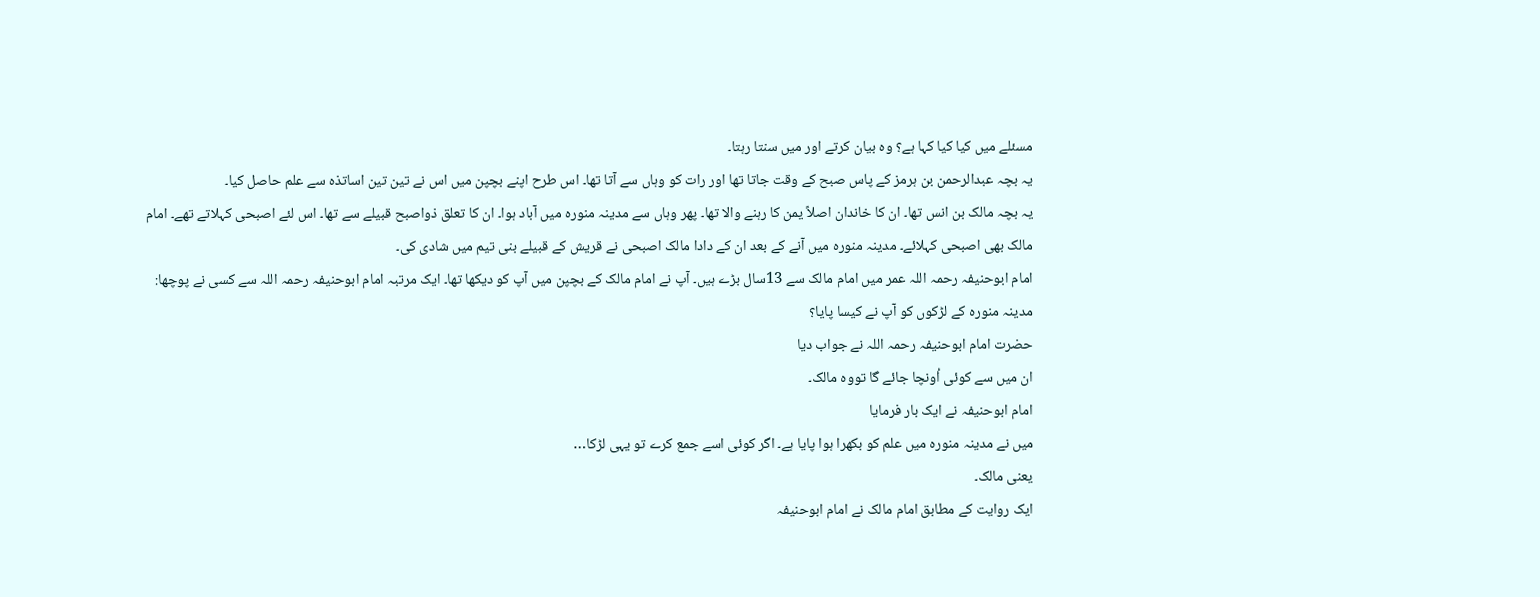مسئلے میں کیا کیا کہا ہے؟ وہ بیان کرتے اور میں سنتا رہتا۔
یہ بچہ عبدالرحمن بن ہرمز کے پاس صبح کے وقت جاتا تھا اور رات کو وہاں سے آتا تھا۔ اس طرح اپنے بچپن میں اس نے تین تین اساتذہ سے علم حاصل کیا۔
یہ بچہ مالک بن انس تھا۔ ان کا خاندان اصلاً یمن کا رہنے والا تھا۔ پھر وہاں سے مدینہ منورہ میں آباد ہوا۔ ان کا تعلق ذواصبح قبیلے سے تھا۔ اس لئے اصبحی کہلاتے تھے۔ امام مالک بھی اصبحی کہلائے۔ مدینہ منورہ میں آنے کے بعد ان کے دادا مالک اصبحی نے قریش کے قبیلے بنی تیم میں شادی کی۔
امام ابوحنیفہ رحمہ اللہ عمر میں امام مالک سے 13سال بڑے ہیں۔ آپ نے امام مالک کے بچپن میں آپ کو دیکھا تھا۔ ایک مرتبہ امام ابوحنیفہ رحمہ اللہ سے کسی نے پوچھا:
مدینہ منورہ کے لڑکوں کو آپ نے کیسا پایا؟
حضرت امام ابوحنیفہ رحمہ اللہ نے جواب دیا
ان میں سے کوئی اُونچا جائے گا تووہ مالک۔
امام ابوحنیفہ نے ایک بار فرمایا
میں نے مدینہ منورہ میں علم کو بکھرا ہوا پایا ہے۔ اگر کوئی اسے جمع کرے تو یہی لڑکا…
یعنی مالک۔
ایک روایت کے مطابق امام مالک نے امام ابوحنیفہ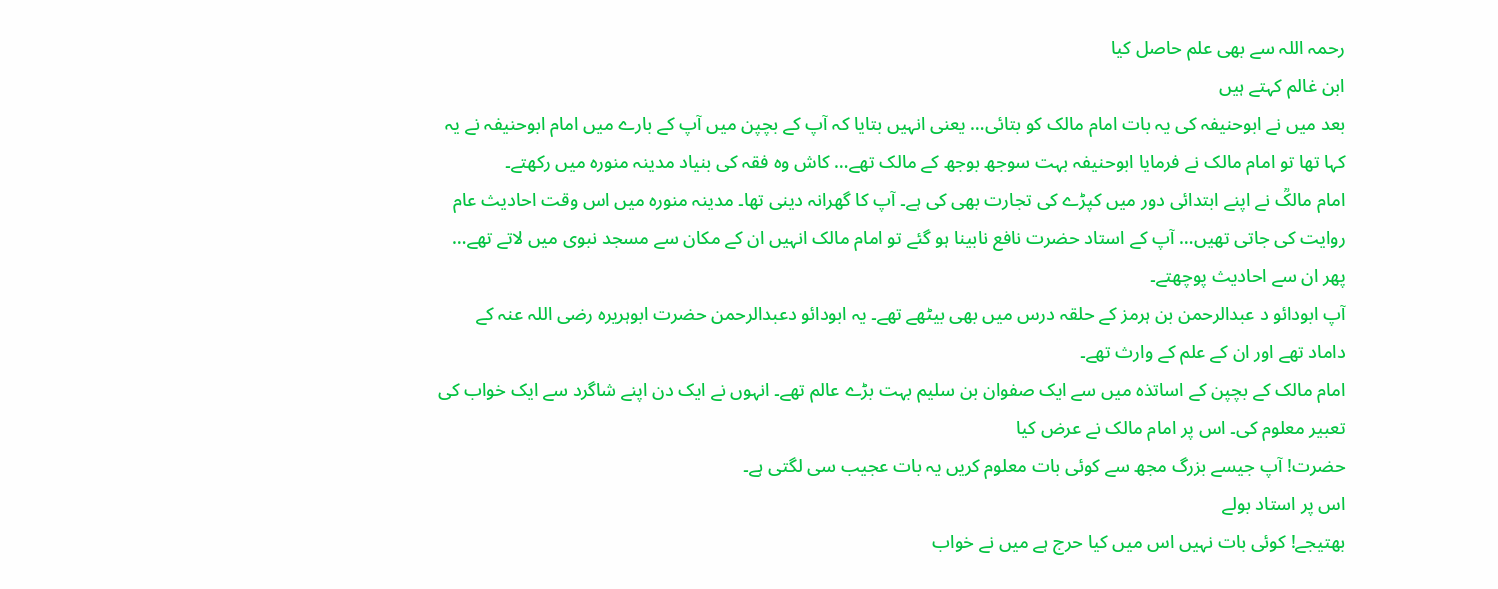رحمہ اللہ سے بھی علم حاصل کیا
ابن غالم کہتے ہیں
بعد میں نے ابوحنیفہ کی یہ بات امام مالک کو بتائی… یعنی انہیں بتایا کہ آپ کے بچپن میں آپ کے بارے میں امام ابوحنیفہ نے یہ کہا تھا تو امام مالک نے فرمایا ابوحنیفہ بہت سوجھ بوجھ کے مالک تھے… کاش وہ فقہ کی بنیاد مدینہ منورہ میں رکھتے۔
امام مالکؒ نے اپنے ابتدائی دور میں کپڑے کی تجارت بھی کی ہے۔ آپ کا گھرانہ دینی تھا۔ مدینہ منورہ میں اس وقت احادیث عام روایت کی جاتی تھیں… آپ کے استاد حضرت نافع نابینا ہو گئے تو امام مالک انہیں ان کے مکان سے مسجد نبوی میں لاتے تھے… پھر ان سے احادیث پوچھتے۔
آپ ابودائو د عبدالرحمن بن ہرمز کے حلقہ درس میں بھی بیٹھے تھے۔ یہ ابودائو دعبدالرحمن حضرت ابوہریرہ رضی اللہ عنہ کے داماد تھے اور ان کے علم کے وارث تھے۔
امام مالک کے بچپن کے اساتذہ میں سے ایک صفوان بن سلیم بہت بڑے عالم تھے۔ انہوں نے ایک دن اپنے شاگرد سے ایک خواب کی تعبیر معلوم کی۔ اس پر امام مالک نے عرض کیا
حضرت! آپ جیسے بزرگ مجھ سے کوئی بات معلوم کریں یہ بات عجیب سی لگتی ہے۔
اس پر استاد بولے
بھتیجے! کوئی بات نہیں اس میں کیا حرج ہے میں نے خواب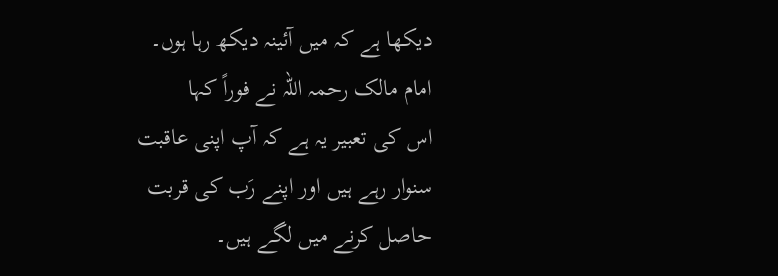دیکھا ہے کہ میں آئینہ دیکھ رہا ہوں۔
امام مالک رحمہ اللہ نے فوراً کہا
اس کی تعبیر یہ ہے کہ آپ اپنی عاقبت سنوار رہے ہیں اور اپنے رَب کی قربت حاصل کرنے میں لگے ہیں۔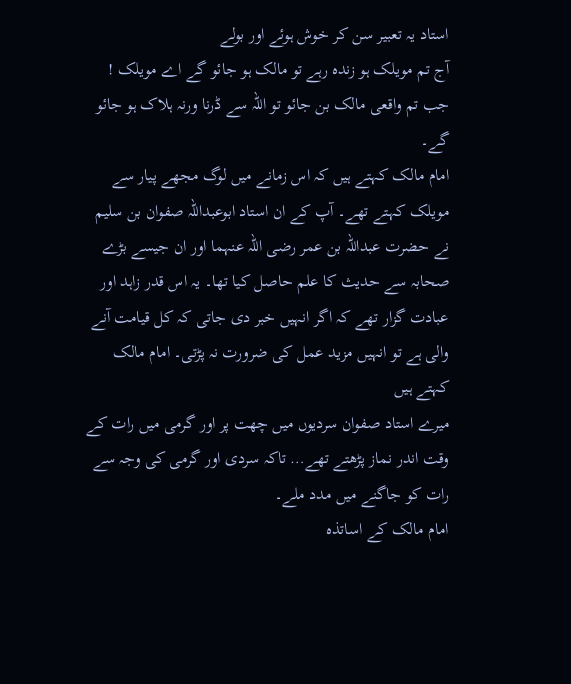استاد یہ تعبیر سن کر خوش ہوئے اور بولے
آج تم مویلک ہو زندہ رہے تو مالک ہو جائو گے اے مویلک ! جب تم واقعی مالک بن جائو تو اللہ سے ڈرنا ورنہ ہلاک ہو جائو گے۔
امام مالک کہتے ہیں کہ اس زمانے میں لوگ مجھے پیار سے مویلک کہتے تھے۔ آپ کے ان استاد ابوعبداللہ صفوان بن سلیم نے حضرت عبداللہ بن عمر رضی اللہ عنہما اور ان جیسے بڑے صحابہ سے حدیث کا علم حاصل کیا تھا۔ یہ اس قدر زاہد اور عبادت گزار تھے کہ اگر انہیں خبر دی جاتی کہ کل قیامت آنے والی ہے تو انہیں مزید عمل کی ضرورت نہ پڑتی۔ امام مالک کہتے ہیں
میرے استاد صفوان سردیوں میں چھت پر اور گرمی میں رات کے وقت اندر نماز پڑھتے تھے… تاکہ سردی اور گرمی کی وجہ سے رات کو جاگنے میں مدد ملے۔
امام مالک کے اساتذہ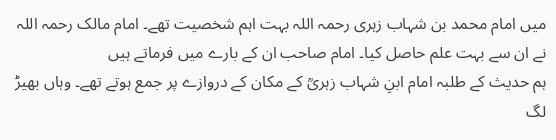میں امام محمد بن شہاب زہری رحمہ اللہ بہت اہم شخصیت تھے۔ امام مالک رحمہ اللہ نے ان سے بہت علم حاصل کیا۔ امام صاحب ان کے بارے میں فرماتے ہیں
ہم حدیث کے طلبہ امام ابنِ شہاب زہریؒ کے مکان کے دروازے پر جمع ہوتے تھے۔ وہاں بھیڑ لگ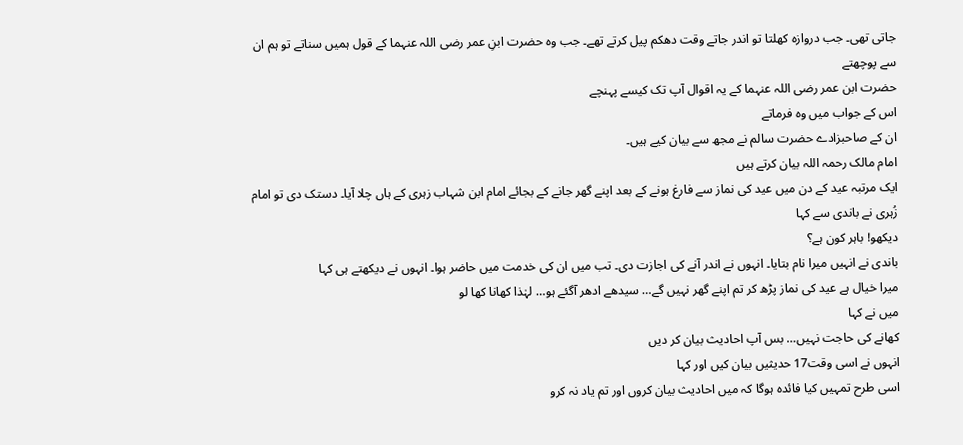جاتی تھی۔ جب دروازہ کھلتا تو اندر جاتے وقت دھکم پیل کرتے تھے۔ جب وہ حضرت ابنِ عمر رضی اللہ عنہما کے قول ہمیں سناتے تو ہم ان سے پوچھتے
حضرت ابن عمر رضی اللہ عنہما کے یہ اقوال آپ تک کیسے پہنچے
اس کے جواب میں وہ فرماتے
ان کے صاحبزادے حضرت سالم نے مجھ سے بیان کیے ہیں۔
امام مالک رحمہ اللہ بیان کرتے ہیں
ایک مرتبہ عید کے دن میں عید کی نماز سے فارغ ہونے کے بعد اپنے گھر جانے کے بجائے امام ابن شہاب زہری کے ہاں چلا آیا۔ دستک دی تو امام زُہری نے باندی سے کہا
دیکھو! باہر کون ہے؟
باندی نے انہیں میرا نام بتایا۔ انہوں نے اندر آنے کی اجازت دی۔ تب میں ان کی خدمت میں حاضر ہوا۔ انہوں نے دیکھتے ہی کہا
میرا خیال ہے عید کی نماز پڑھ کر تم اپنے گھر نہیں گے… سیدھے ادھر آگئے ہو… لہٰذا کھانا کھا لو
میں نے کہا
کھانے کی حاجت نہیں… بس آپ احادیث بیان کر دیں
انہوں نے اسی وقت17 حدیثیں بیان کیں اور کہا
اسی طرح تمہیں کیا فائدہ ہوگا کہ میں احادیث بیان کروں اور تم یاد نہ کرو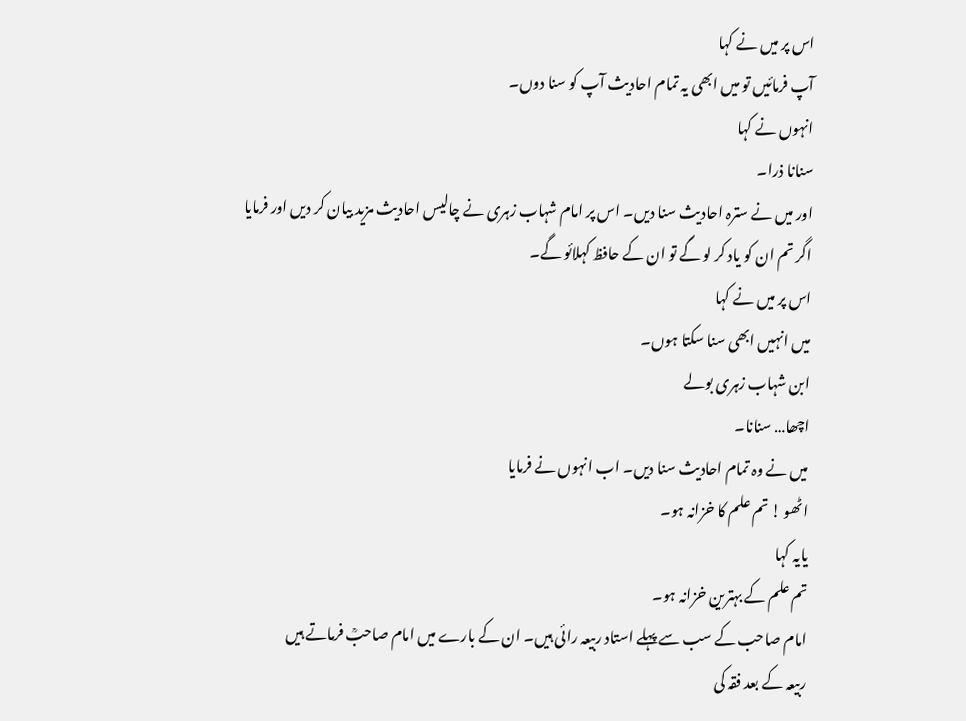اس پر میں نے کہا
آپ فرمائیں تو میں ابھی یہ تمام احادیث آپ کو سنا دوں۔
انہوں نے کہا
سنانا ذرا۔
اور میں نے سترہ احادیث سنا دیں۔ اس پر امام شہاب زہری نے چالیس احادیث مزید بیان کر دیں اور فرمایا
اگر تم ان کو یاد کر لو گے تو ان کے حافظ کہلائو گے۔
اس پر میں نے کہا
میں انہیں ابھی سنا سکتا ہوں۔
ابن شہاب زہری بولے
اچھا… سنانا۔
میں نے وہ تمام احادیث سنا دیں۔ اب انہوں نے فرمایا
اٹھو ! تم علم کا خزانہ ہو۔
یایہ کہا
تم علم کے بہترین خزانہ ہو۔
امام صاحب کے سب سے پہلے استاد ربیعہ رائی ہیں۔ ان کے بارے میں امام صاحبؒ فرماتے ہیں
ربیعہ کے بعد فقہ کی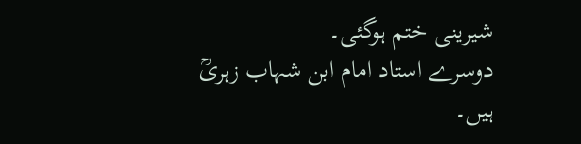شیرینی ختم ہوگئی۔
دوسرے استاد امام ابن شہاب زہریؒ ہیں۔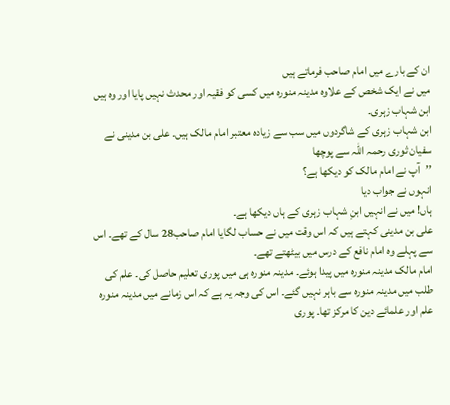ان کے بارے میں امام صاحب فرماتے ہیں
میں نے ایک شخص کے علاوہ مدینہ منورہ میں کسی کو فقیہ اور محدث نہیں پایا اور وہ ہیں ابن شہاب زہری۔
ابن شہاب زہری کے شاگردوں میں سب سے زیادہ معتبر امام مالک ہیں۔ علی بن مدینی نے سفیان ثوری رحمہ اللہ سے پوچھا
’’آپ نے امام مالک کو دیکھا ہے؟
انہوں نے جواب دیا
ہاں! میں نے انہیں ابنِ شہاب زہری کے ہاں دیکھا ہے۔
علی بن مدینی کہتے ہیں کہ اس وقت میں نے حساب لگایا امام صاحب28 سال کے تھے۔ اس سے پہلے وہ امام نافع کے درس میں بیٹھتے تھے۔
امام مالک مدینہ منورہ میں پیدا ہوئے۔ مدینہ منورہ ہی میں پوری تعلیم حاصل کی۔ علم کی طلب میں مدینہ منورہ سے باہر نہیں گئے۔ اس کی وجہ یہ ہے کہ اس زمانے میں مدینہ منورہ علم اور علمائے دین کا مرکز تھا۔ پوری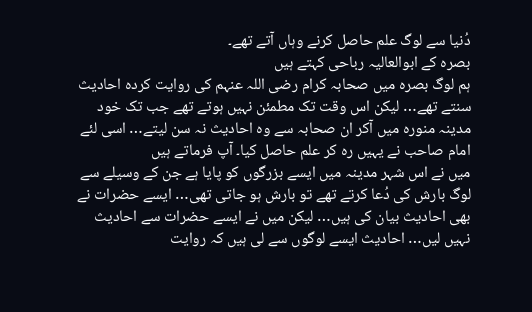دُنیا سے لوگ علم حاصل کرنے وہاں آتے تھے۔
بصرہ کے ابوالعالیہ رباحی کہتے ہیں
ہم لوگ بصرہ میں صحابہ کرام رضی اللہ عنہم کی روایت کردہ احادیث سنتے تھے… لیکن اس وقت تک مطمئن نہیں ہوتے تھے جب تک خود مدینہ منورہ میں آکر ان صحابہ سے وہ احادیث نہ سن لیتے… اسی لئے امام صاحب نے یہیں رہ کر علم حاصل کیا۔ آپ فرماتے ہیں
میں نے اس شہر مدینہ میں ایسے بزرگوں کو پایا ہے جن کے وسیلے سے لوگ بارش کی دُعا کرتے تھے تو بارش ہو جاتی تھی… ایسے حضرات نے بھی احادیث بیان کی ہیں… لیکن میں نے ایسے حضرات سے احادیث نہیں لیں… احادیث ایسے لوگوں سے لی ہیں کہ روایت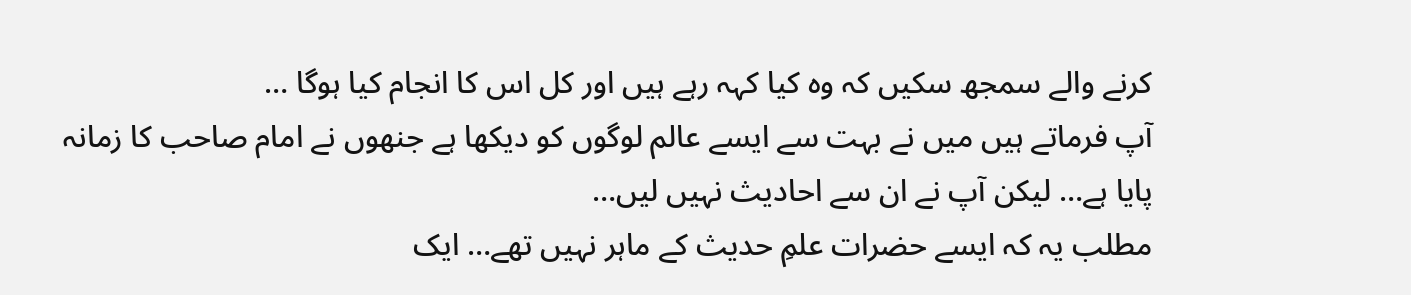کرنے والے سمجھ سکیں کہ وہ کیا کہہ رہے ہیں اور کل اس کا انجام کیا ہوگا …
آپ فرماتے ہیں میں نے بہت سے ایسے عالم لوگوں کو دیکھا ہے جنھوں نے امام صاحب کا زمانہ پایا ہے… لیکن آپ نے ان سے احادیث نہیں لیں…
مطلب یہ کہ ایسے حضرات علمِ حدیث کے ماہر نہیں تھے… ایک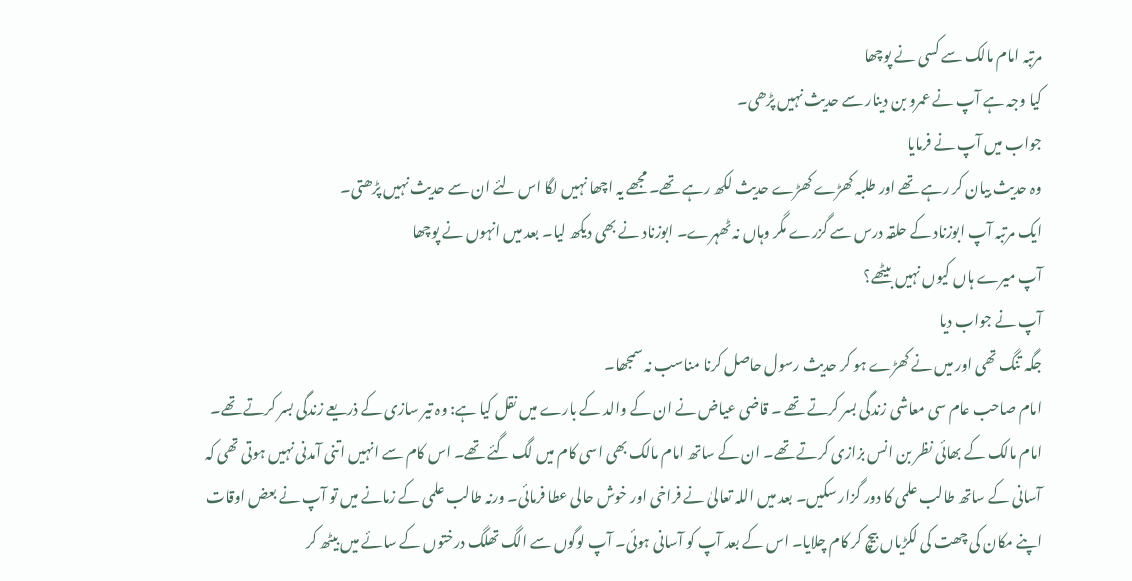مرتبہ امام مالک سے کسی نے پوچھا
کیا وجہ ہے آپ نے عمرو بن دینار سے حدیث نہیں پڑھی۔
جواب میں آپ نے فرمایا
وہ حدیث بیان کر رہے تھے اور طلبہ کھڑے کھڑے حدیث لکھ رہے تھے۔ مجھے یہ اچھا نہیں لگا اس لئے ان سے حدیث نہیں پڑھتی۔
ایک مرتبہ آپ ابوزناد کے حلقہ درس سے گزرے مگر وہاں نہ ٹھہرے۔ ابوزناد نے بھی دیکھ لیا۔ بعد میں انہوں نے پوچھا
آپ میرے ہاں کیوں نہیں بیٹھے؟
آپ نے جواب دیا
جگہ تنگ تھی اور میں نے کھڑے ہو کر حدیث رسول حاصل کرنا مناسب نہ سمجھا۔
امام صاحب عام سی معاشی زندگی بسر کرتے تھے ۔ قاضی عیاض نے ان کے والد کے بارے میں نقل کیا ہے: وہ تیر سازی کے ذریعے زندگی بسر کرتے تھے۔
امام مالک کے بھائی نظر بن انس بزازی کرتے تھے۔ ان کے ساتھ امام مالک بھی اسی کام میں لگ گئے تھے۔ اس کام سے انہیں اتنی آمدنی نہیں ہوتی تھی کہ آسانی کے ساتھ طالب علمی کا دور گزار سکیں۔ بعد میں اللہ تعالیٰ نے فراخی اور خوش حالی عطا فرمائی۔ ورنہ طالب علمی کے زمانے میں تو آپ نے بعض اوقات اپنے مکان کی چھت کی لکڑیاں بیچ کر کام چلایا۔ اس کے بعد آپ کو آسانی ہوئی۔ آپ لوگوں سے الگ تھلگ درختوں کے سائے میں بیٹھ کر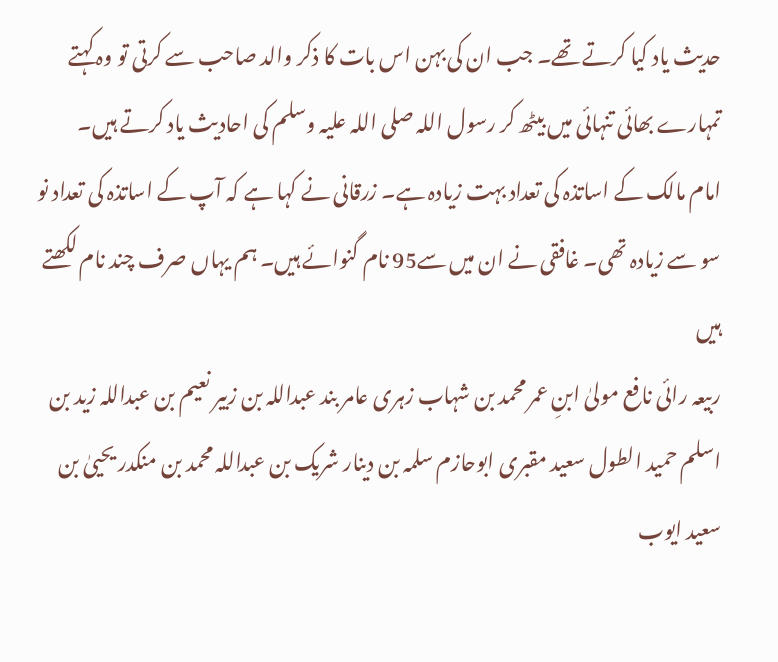حدیث یاد کیا کرتے تھے۔ جب ان کی بہن اس بات کا ذکر والد صاحب سے کرتی تو وہ کہتے
تمہارے بھائی تنہائی میں بیٹھ کر رسول اللہ صلی اللہ علیہ وسلم کی احادیث یاد کرتے ہیں۔
امام مالک کے اساتذہ کی تعداد بہت زیادہ ہے۔ زرقانی نے کہا ہے کہ آپ کے اساتذہ کی تعداد نو سو سے زیادہ تھی۔ غافقی نے ان میں سے95 نام گنوائے ہیں۔ ہم یہاں صرف چند نام لکھتے ہیں
ربیعہ رائی نافع مولیٰ ابنِ عمر محمد بن شہاب زہری عامر بند عبداللہ بن زبیر نعیم بن عبداللہ زید بن اسلم حمید الطول سعید مقبری ابوحازم سلمہ بن دینار شریک بن عبداللہ محمد بن منکدر یحییٰ بن سعید ایوب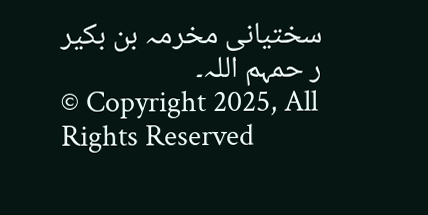سختیانی مخرمہ بن بکیر
ر حمہم اللہ۔
© Copyright 2025, All Rights Reserved